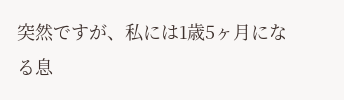突然ですが、私には1歳5ヶ月になる息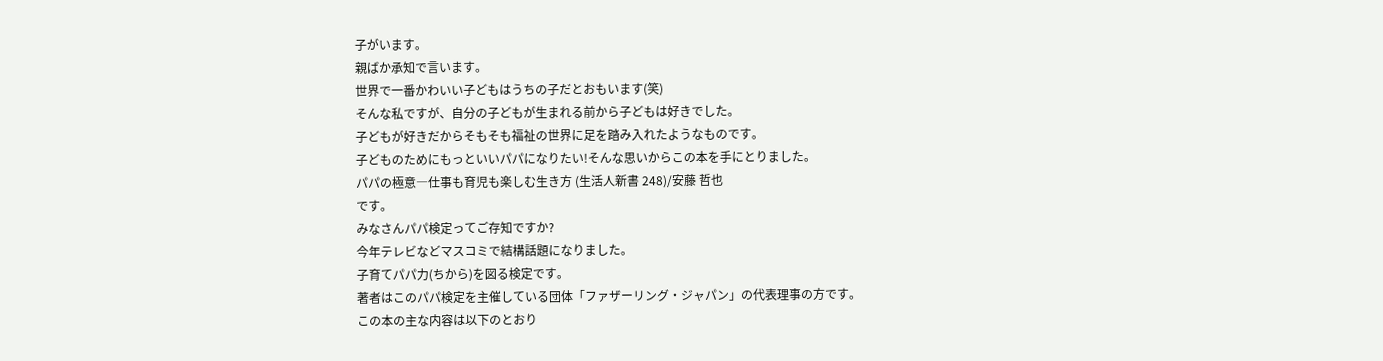子がいます。
親ばか承知で言います。
世界で一番かわいい子どもはうちの子だとおもいます(笑)
そんな私ですが、自分の子どもが生まれる前から子どもは好きでした。
子どもが好きだからそもそも福祉の世界に足を踏み入れたようなものです。
子どものためにもっといいパパになりたい!そんな思いからこの本を手にとりました。
パパの極意―仕事も育児も楽しむ生き方 (生活人新書 248)/安藤 哲也
です。
みなさんパパ検定ってご存知ですか?
今年テレビなどマスコミで結構話題になりました。
子育てパパ力(ちから)を図る検定です。
著者はこのパパ検定を主催している団体「ファザーリング・ジャパン」の代表理事の方です。
この本の主な内容は以下のとおり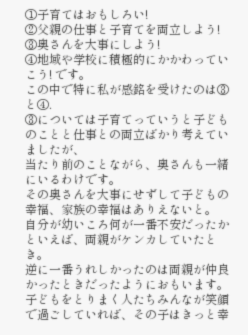①子育てはおもしろい!
②父親の仕事と子育てを両立しよう!
③奥さんを大事にしよう!
④地域や学校に積極的にかかわっていこう! です。
この中で特に私が感銘を受けたのは③と④.
③については子育てっていうと子どものことと仕事との両立ばかり考えていましたが、
当たり前のことながら、奥さんも一緒にいるわけです。
その奥さんを大事にせずして子どもの幸福、家族の幸福はありえないと。
自分が幼いころ何が一番不安だったかといえば、両親がケンカしていたとき。
逆に一番うれしかったのは両親が仲良かったときだったようにおもいます。
子どもをとりまく人たちみんなが笑顔で過ごしていれば、その子はきっと幸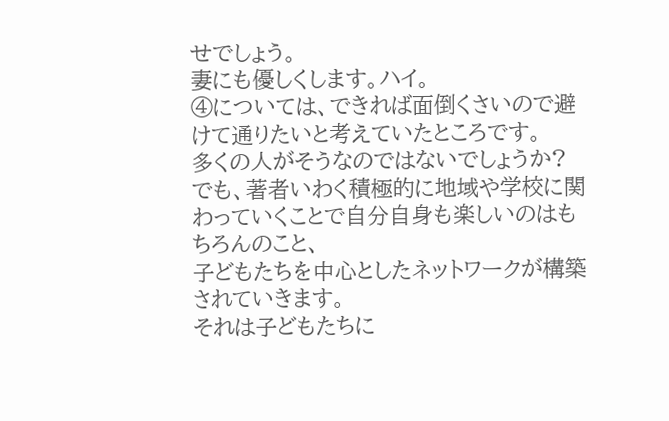せでしょう。
妻にも優しくします。ハイ。
④については、できれば面倒くさいので避けて通りたいと考えていたところです。
多くの人がそうなのではないでしょうか?
でも、著者いわく積極的に地域や学校に関わっていくことで自分自身も楽しいのはもちろんのこと、
子どもたちを中心としたネットワークが構築されていきます。
それは子どもたちに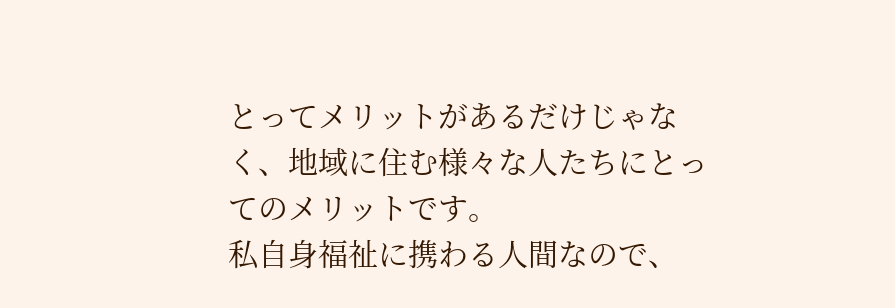とってメリットがあるだけじゃなく、地域に住む様々な人たちにとってのメリットです。
私自身福祉に携わる人間なので、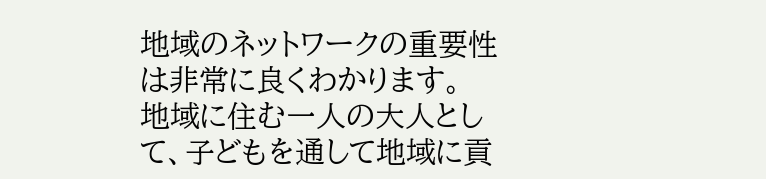地域のネットワークの重要性は非常に良くわかります。
地域に住む一人の大人として、子どもを通して地域に貢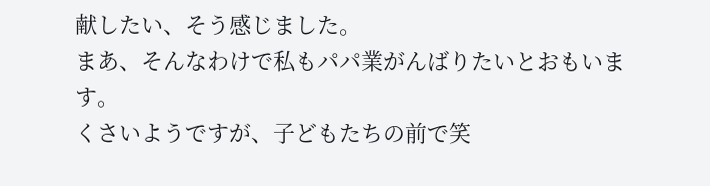献したい、そう感じました。
まあ、そんなわけで私もパパ業がんばりたいとおもいます。
くさいようですが、子どもたちの前で笑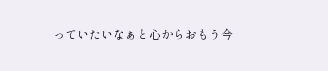っていたいなぁと心からおもう今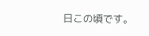日この頃です。